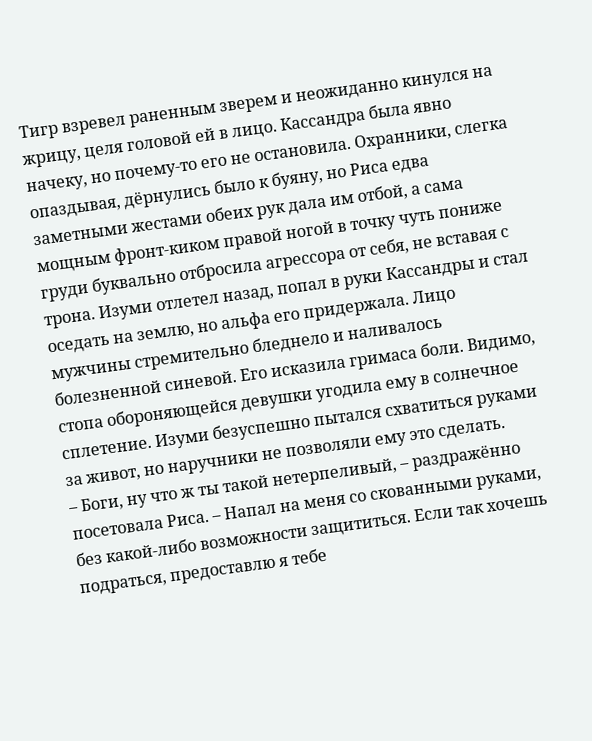Тигр взревел раненным зверем и неожиданно кинулся на жрицу, целя головой ей в лицо. Кассандра была явно начеку, но почему-то его не остановила. Охранники, слегка опаздывая, дёрнулись было к буяну, но Риса едва заметными жестами обеих рук дала им отбой, а сама мощным фронт-киком правой ногой в точку чуть пониже груди буквально отбросила агрессора от себя, не вставая с трона. Изуми отлетел назад, попал в руки Кассандры и стал оседать на землю, но альфа его придержала. Лицо мужчины стремительно бледнело и наливалось болезненной синевой. Его исказила гримаса боли. Видимо, стопа обороняющейся девушки угодила ему в солнечное сплетение. Изуми безуспешно пытался схватиться руками за живот, но наручники не позволяли ему это сделать.
– Боги, ну что ж ты такой нетерпеливый, – раздражённо посетовала Риса. – Напал на меня со скованными руками, без какой-либо возможности защититься. Если так хочешь подраться, предоставлю я тебе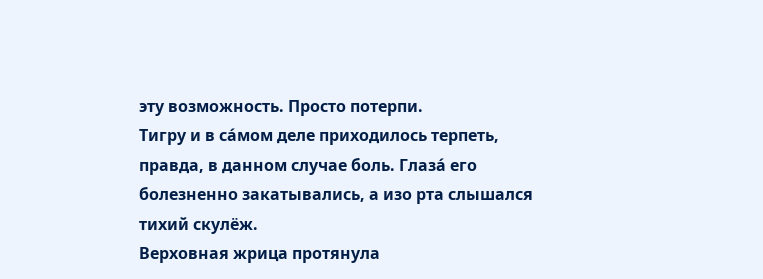эту возможность. Просто потерпи.
Тигру и в са́мом деле приходилось терпеть, правда, в данном случае боль. Глаза́ его болезненно закатывались, а изо рта слышался тихий скулёж.
Верховная жрица протянула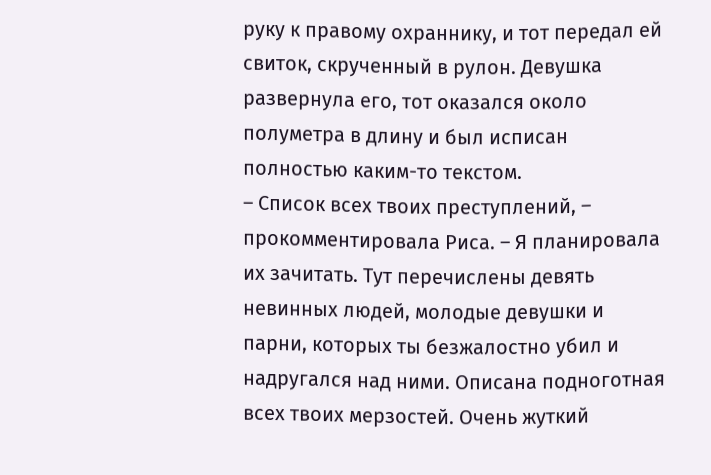руку к правому охраннику, и тот передал ей свиток, скрученный в рулон. Девушка развернула его, тот оказался около полуметра в длину и был исписан полностью каким-то текстом.
– Список всех твоих преступлений, – прокомментировала Риса. – Я планировала их зачитать. Тут перечислены девять невинных людей, молодые девушки и парни, которых ты безжалостно убил и надругался над ними. Описана подноготная всех твоих мерзостей. Очень жуткий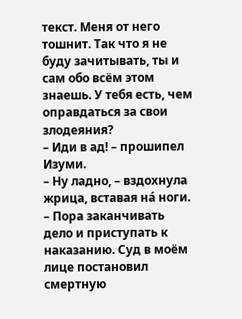текст. Меня от него тошнит. Так что я не буду зачитывать, ты и сам обо всём этом знаешь. У тебя есть, чем оправдаться за свои злодеяния?
– Иди в ад! – прошипел Изуми.
– Ну ладно, – вздохнула жрица, вставая на́ ноги. – Пора заканчивать дело и приступать к наказанию. Суд в моём лице постановил смертную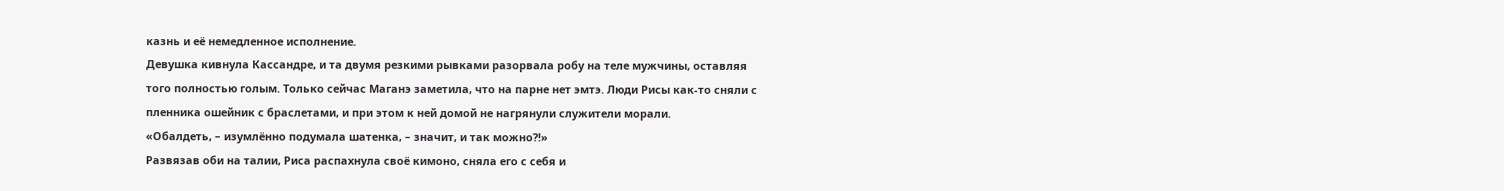казнь и её немедленное исполнение.
Девушка кивнула Кассандре, и та двумя резкими рывками разорвала робу на теле мужчины, оставляя того полностью голым. Только сейчас Маганэ заметила, что на парне нет эмтэ. Люди Рисы как-то сняли с пленника ошейник с браслетами, и при этом к ней домой не нагрянули служители морали.
«Обалдеть, – изумлённо подумала шатенка, – значит, и так можно?!»
Развязав оби на талии, Риса распахнула своё кимоно, сняла его с себя и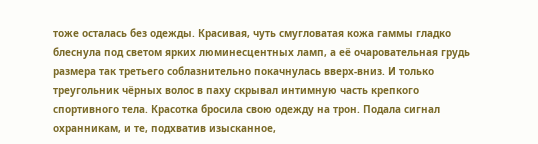тоже осталась без одежды. Красивая, чуть смугловатая кожа гаммы гладко блеснула под светом ярких люминесцентных ламп, а её очаровательная грудь размера так третьего соблазнительно покачнулась вверх-вниз. И только треугольник чёрных волос в паху скрывал интимную часть крепкого спортивного тела. Красотка бросила свою одежду на трон. Подала сигнал охранникам, и те, подхватив изысканное,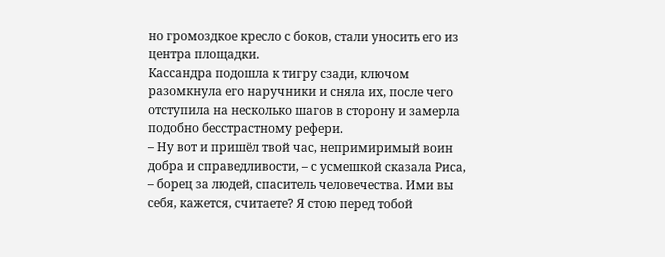но громоздкое кресло с боков, стали уносить его из центра площадки.
Кассандра подошла к тигру сзади, ключом разомкнула его наручники и сняла их, после чего отступила на несколько шагов в сторону и замерла подобно бесстрастному рефери.
– Ну вот и пришёл твой час, непримиримый воин добра и справедливости, – с усмешкой сказала Риса, – борец за людей, спаситель человечества. Ими вы себя, кажется, считаете? Я стою перед тобой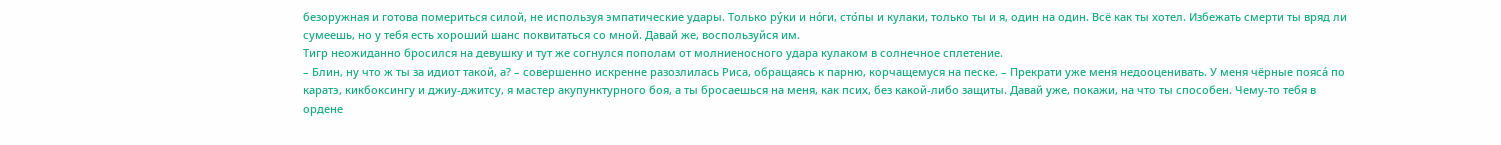безоружная и готова помериться силой, не используя эмпатические удары. Только ру́ки и но́ги, сто́пы и кулаки, только ты и я, один на один. Всё как ты хотел. Избежать смерти ты вряд ли сумеешь, но у тебя есть хороший шанс поквитаться со мной. Давай же, воспользуйся им.
Тигр неожиданно бросился на девушку и тут же согнулся пополам от молниеносного удара кулаком в солнечное сплетение.
– Блин, ну что ж ты за идиот такой, а? – совершенно искренне разозлилась Риса, обращаясь к парню, корчащемуся на песке. – Прекрати уже меня недооценивать. У меня чёрные пояса́ по каратэ, кикбоксингу и джиу-джитсу, я мастер акупунктурного боя, а ты бросаешься на меня, как псих, без какой-либо защиты. Давай уже, покажи, на что ты способен. Чему-то тебя в ордене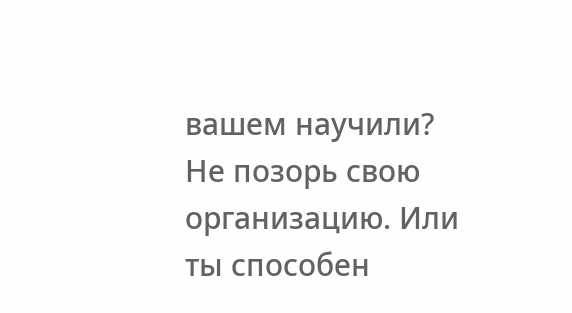вашем научили? Не позорь свою организацию. Или ты способен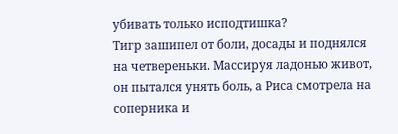убивать только исподтишка?
Тигр зашипел от боли, досады и поднялся на четвереньки. Массируя ладонью живот, он пытался унять боль, а Риса смотрела на соперника и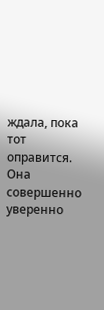ждала, пока тот оправится. Она совершенно уверенно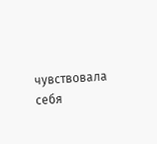чувствовала себя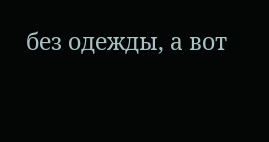без одежды, а вот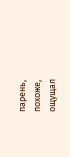парень, похоже, ощущал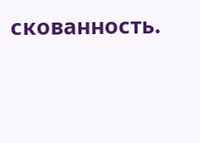скованность.